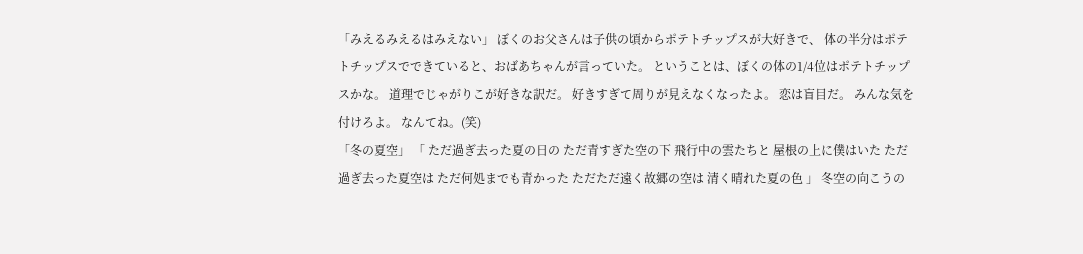「みえるみえるはみえない」 ぼくのお父さんは子供の頃からポテトチップスが大好きで、 体の半分はポテトチップスでできていると、おばあちゃんが言っていた。 ということは、ぼくの体の1/4位はポテトチップスかな。 道理でじゃがりこが好きな訳だ。 好きすぎて周りが見えなくなったよ。 恋は盲目だ。 みんな気を付けろよ。 なんてね。(笑)
「冬の夏空」 「 ただ過ぎ去った夏の日の ただ青すぎた空の下 飛行中の雲たちと 屋根の上に僕はいた ただ過ぎ去った夏空は ただ何処までも青かった ただただ遠く故郷の空は 清く晴れた夏の色 」 冬空の向こうの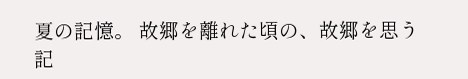夏の記憶。 故郷を離れた頃の、故郷を思う記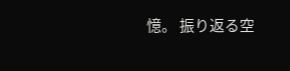憶。 振り返る空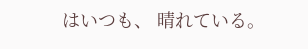はいつも、 晴れている。